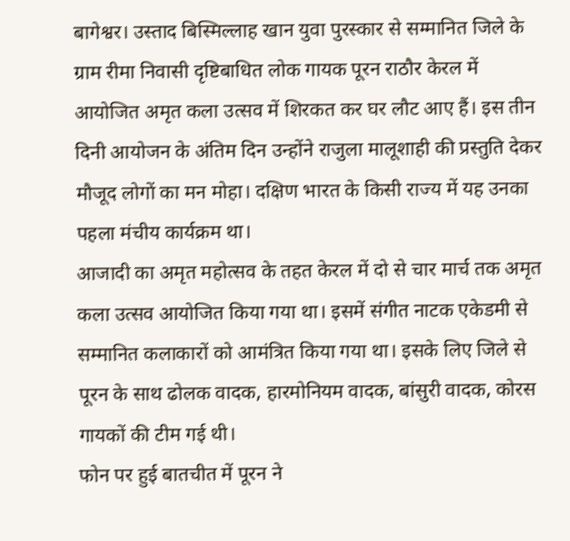बागेश्वर। उस्ताद बिस्मिल्लाह खान युवा पुरस्कार से सम्मानित जिले के ग्राम रीमा निवासी दृष्टिबाधित लोक गायक पूरन राठौर केरल में आयोजित अमृत कला उत्सव में शिरकत कर घर लौट आए हैं। इस तीन दिनी आयोजन के अंतिम दिन उन्होंने राजुला मालूशाही की प्रस्तुति देकर मौजूद लोगों का मन मोहा। दक्षिण भारत के किसी राज्य में यह उनका पहला मंचीय कार्यक्रम था।
आजादी का अमृत महोत्सव के तहत केरल में दो से चार मार्च तक अमृत कला उत्सव आयोजित किया गया था। इसमें संगीत नाटक एकेडमी से सम्मानित कलाकारों को आमंत्रित किया गया था। इसके लिए जिले से पूरन के साथ ढोलक वादक, हारमोनियम वादक, बांसुरी वादक, कोरस गायकों की टीम गई थी।
फोन पर हुई बातचीत में पूरन ने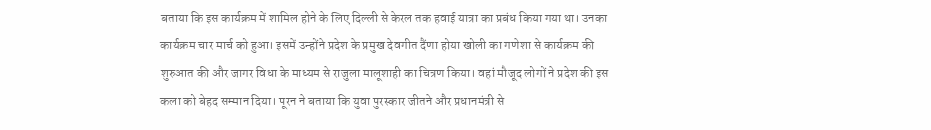बताया कि इस कार्यक्रम में शामिल होने के लिए दिल्ली से केरल तक हवाई यात्रा का प्रबंध किया गया था। उनका कार्यक्रम चार मार्च को हुआ। इसमें उन्होंने प्रदेश के प्रमुख देवगीत दैंणा होया खोली का गणेशा से कार्यक्रम की शुरुआत की और जागर विधा के माध्यम से राजुला मालूशाही का चित्रण किया। वहां मौजूद लोगों ने प्रदेश की इस कला को बेहद सम्मान दिया। पूरन ने बताया कि युवा पुरस्कार जीतने और प्रधानमंत्री से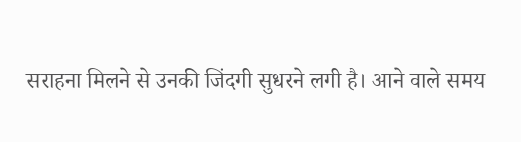सराहना मिलने से उनकी जिंदगी सुधरने लगी है। आने वाले समय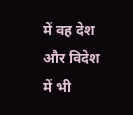में वह देश और विदेश में भी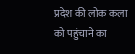प्रदेश की लोक कला को पहुंचाने का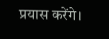प्रयास करेंगे।